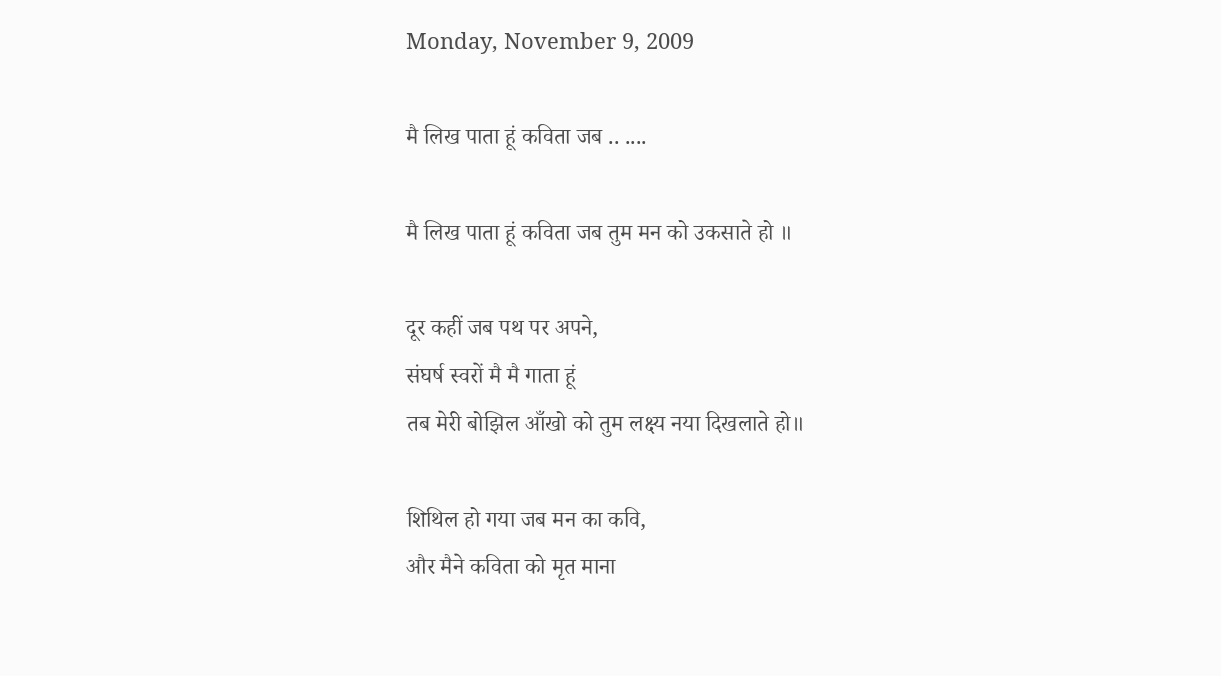Monday, November 9, 2009

मै लिख पाता हूं कविता जब .. ....

मै लिख पाता हूं कविता जब तुम मन को उकसाते हो ॥

दूर कहीं जब पथ पर अपने,
संघर्ष स्वरों मै मै गाता हूं
तब मेरी बोझिल आँखो को तुम लक्ष्य नया दिखलाते हो॥

शिथिल हो गया जब मन का कवि,
और मैने कविता को मृत माना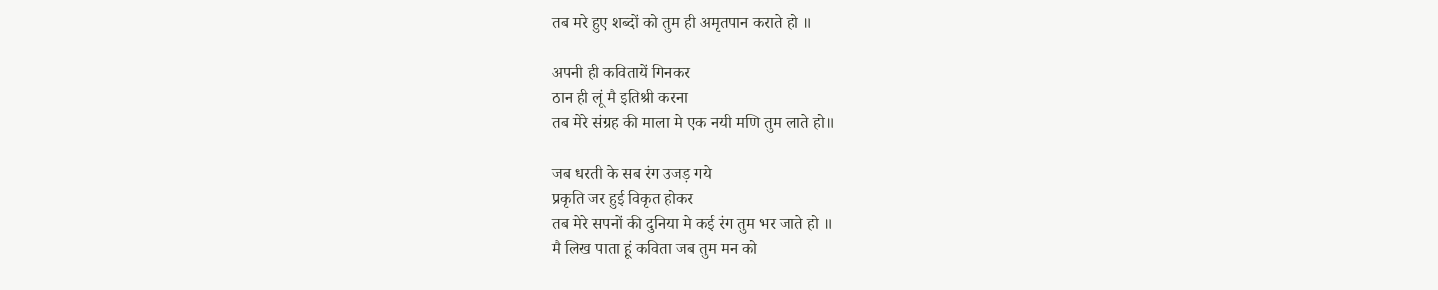तब मरे हुए शब्दों को तुम ही अमृतपान कराते हो ॥

अपनी ही कवितायें गिनकर
ठान ही लूं मै इतिश्री करना
तब मेरे संग्रह की माला मे एक नयी मणि तुम लाते हो॥

जब धरती के सब रंग उजड़ गये
प्रकृति जर हुई विकृत होकर
तब मेरे सपनों की दुनिया मे कई रंग तुम भर जाते हो ॥
मै लिख पाता हूं कविता जब तुम मन को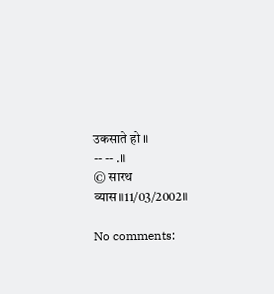उकसाते हो ॥
-- -- .॥
© सारथ व्यास॥11/03/2002॥

No comments: